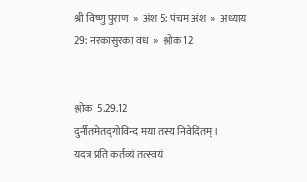श्री विष्णु पुराण  »  अंश 5: पंचम अंश  »  अध्याय 29: नरकासुरका वध  »  श्लोक 12


श्लोक  5.29.12
दुर्नीतमेतद‍्गोविन्द मया तस्य निवेदितम्।
यदत्र प्रति कर्तव्यं तत्स्वयं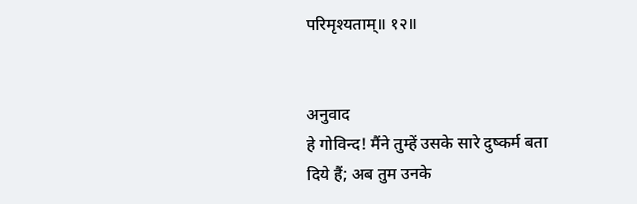परिमृश्यताम्॥ १२॥


अनुवाद
हे गोविन्द! मैंने तुम्हें उसके सारे दुष्कर्म बता दिये हैं; अब तुम उनके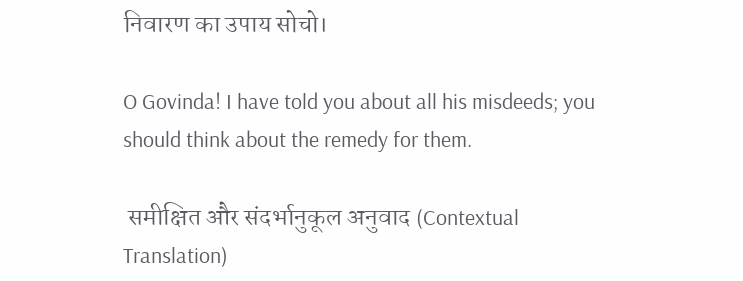निवारण का उपाय सोचो।

O Govinda! I have told you about all his misdeeds; you should think about the remedy for them.

 समीक्षित और संदर्भानुकूल अनुवाद (Contextual Translation)